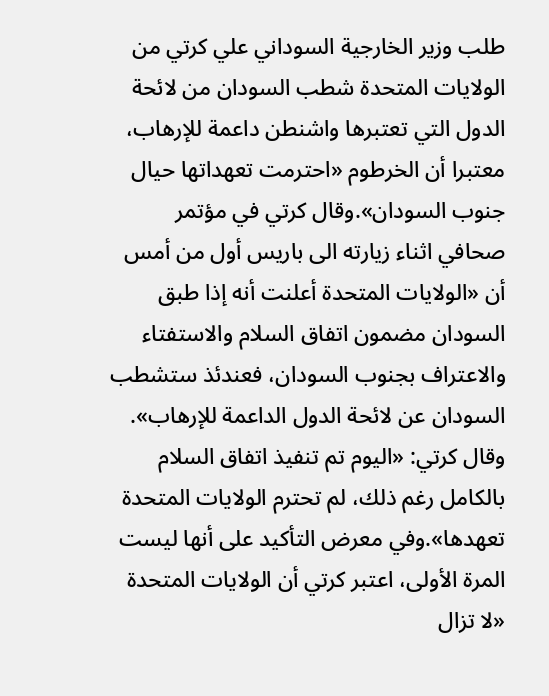طلب وزير الخارجية السوداني علي كرتي من الولايات المتحدة شطب السودان من لائحة الدول التي تعتبرها واشنطن داعمة للإرهاب، معتبرا أن الخرطوم «احترمت تعهداتها حيال جنوب السودان».وقال كرتي في مؤتمر صحافي اثناء زيارته الى باريس أول من أمس أن «الولايات المتحدة أعلنت أنه إذا طبق السودان مضمون اتفاق السلام والاستفتاء والاعتراف بجنوب السودان، فعندئذ ستشطب السودان عن لائحة الدول الداعمة للإرهاب». وقال كرتي: «اليوم تم تنفيذ اتفاق السلام بالكامل رغم ذلك، لم تحترم الولايات المتحدة تعهدها».وفي معرض التأكيد على أنها ليست المرة الأولى، اعتبر كرتي أن الولايات المتحدة «لا تزال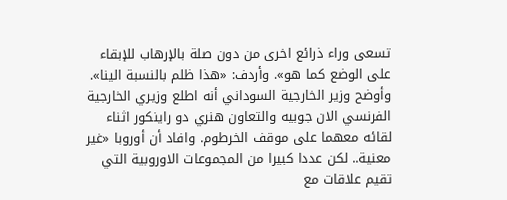تسعى وراء ذرائع اخرى من دون صلة بالإرهاب للإبقاء على الوضع كما هو». وأردف: «هذا ظلم بالنسبة الينا». وأوضح وزير الخارجية السوداني أنه اطلع وزيري الخارجية الفرنسي الان جوبيه والتعاون هنري دو راينكور اثناء لقائه معهما على موقف الخرطوم. وافاد أن أوروبا «غير معنية.. لكن عددا كبيرا من المجموعات الاوروبية التي تقيم علاقات مع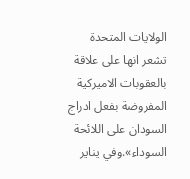الولايات المتحدة تشعر انها على علاقة بالعقوبات الاميركية المفروضة بفعل ادراج السودان على اللائحة السوداء».وفي يناير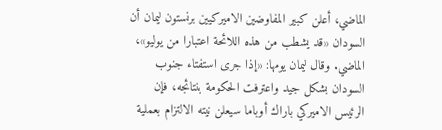الماضي، أعلن كبير المفاوضين الاميركيين برنستون ليمان أن السودان «قد يشطب من هذه اللائحة اعتبارا من يوليو»، الماضي. وقال ليمان يومها: «إذا جرى استفتاء جنوب السودان بشكل جيد واعترفت الحكومة بنتائجه، فإن الرئيس الاميركي باراك أوباما سيعلن نيته الالتزام بعملية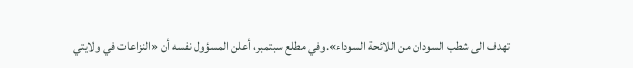تهدف الى شطب السودان من اللائحة السوداء».وفي مطلع سبتمبر، أعلن المسؤول نفسه أن «النزاعات في ولايتي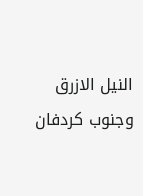النيل الازرق وجنوب كردفان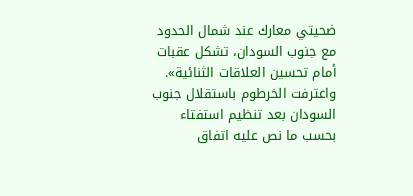ضحيتي معارك عند شمال الحدود مع جنوب السودان، تشكل عقبات أمام تحسين العلاقات الثنائية». واعترفت الخرطوم باستقلال جنوب السودان بعد تنظيم استفتاء بحسب ما نص عليه اتفاق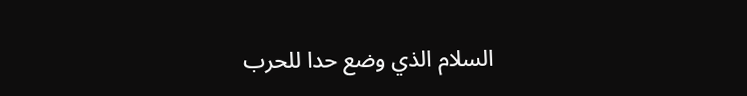السلام الذي وضع حدا للحرب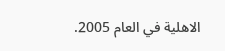الاهلية في العام 2005.